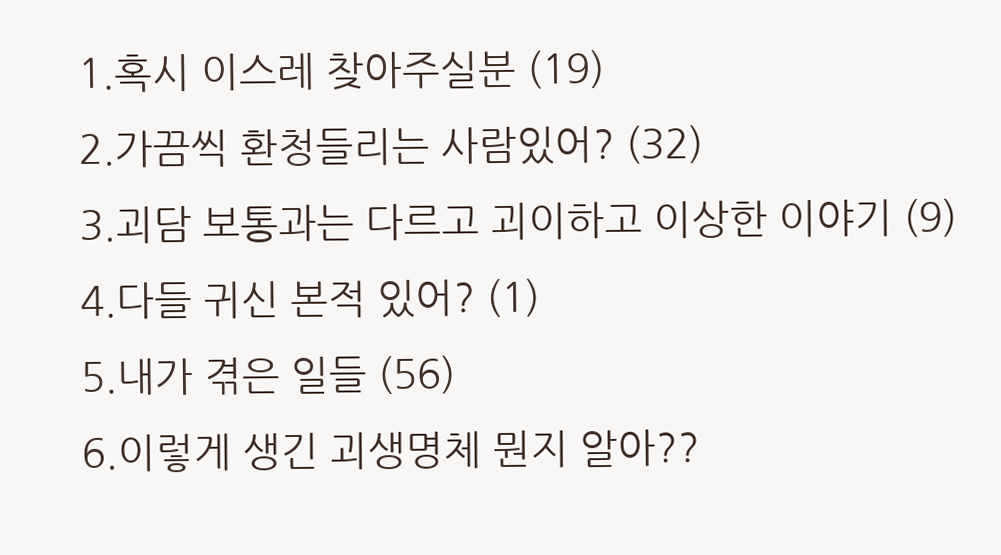1.혹시 이스레 찾아주실분 (19)
2.가끔씩 환청들리는 사람있어? (32)
3.괴담 보통과는 다르고 괴이하고 이상한 이야기 (9)
4.다들 귀신 본적 있어? (1)
5.내가 겪은 일들 (56)
6.이렇게 생긴 괴생명체 뭔지 알아??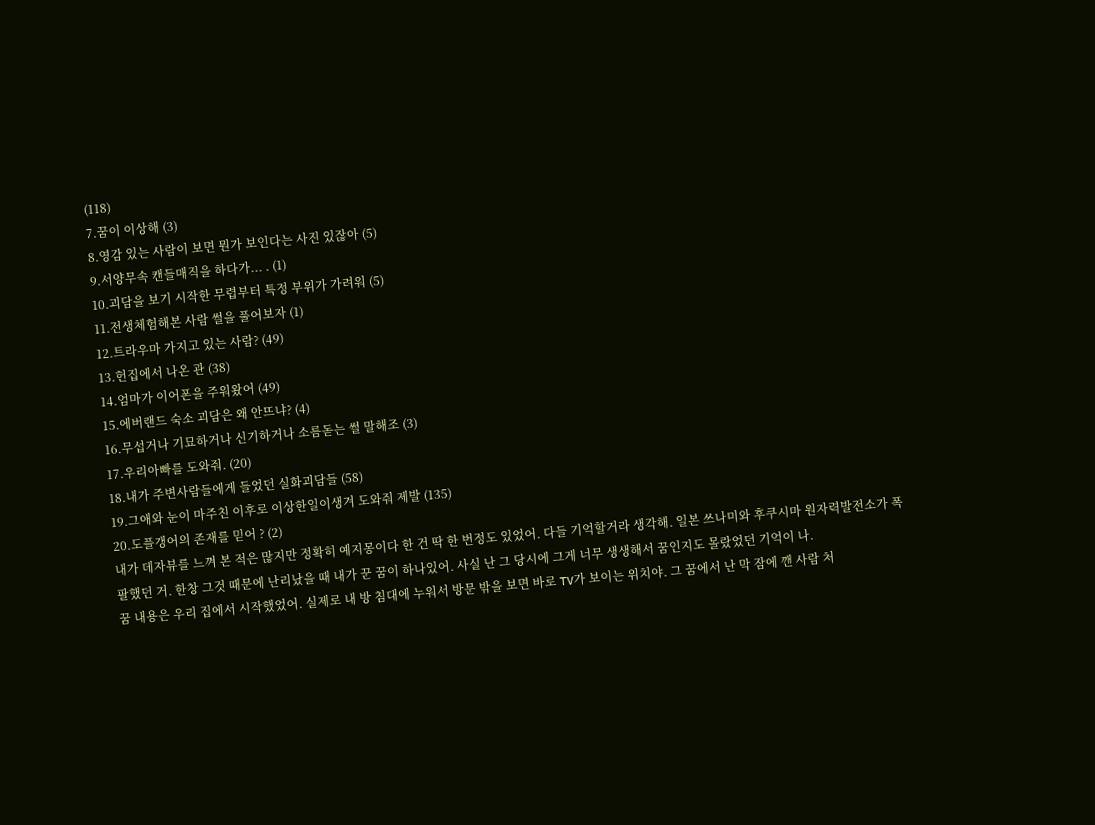(118)
7.꿈이 이상해 (3)
8.영감 있는 사람이 보면 뭔가 보인다는 사진 있잖아 (5)
9.서양무속 캔들매직을 하다가... . (1)
10.괴담을 보기 시작한 무렵부터 특정 부위가 가려워 (5)
11.전생체험해본 사람 썰을 풀어보자 (1)
12.트라우마 가지고 있는 사람? (49)
13.헌집에서 나온 관 (38)
14.엄마가 이어폰을 주워왔어 (49)
15.에버랜드 숙소 괴담은 왜 안뜨냐? (4)
16.무섭거나 기묘하거나 신기하거나 소름돋는 썰 말해조 (3)
17.우리아빠를 도와줘. (20)
18.내가 주변사람들에게 들었던 실화괴담들 (58)
19.그애와 눈이 마주친 이후로 이상한일이생겨 도와줘 제발 (135)
20.도플갱어의 존재를 믿어 ? (2)
내가 데자뷰를 느껴 본 적은 많지만 정확히 예지몽이다 한 건 딱 한 번정도 있었어. 다들 기억할거라 생각해. 일본 쓰나미와 후쿠시마 원자력발전소가 폭팔했던 거. 한창 그것 때문에 난리났을 때 내가 꾼 꿈이 하나있어. 사실 난 그 당시에 그게 너무 생생해서 꿈인지도 몰랐었던 기억이 나.
꿈 내용은 우리 집에서 시작했었어. 실제로 내 방 침대에 누워서 방문 밖을 보면 바로 TV가 보이는 위치야. 그 꿈에서 난 막 잠에 깬 사람 처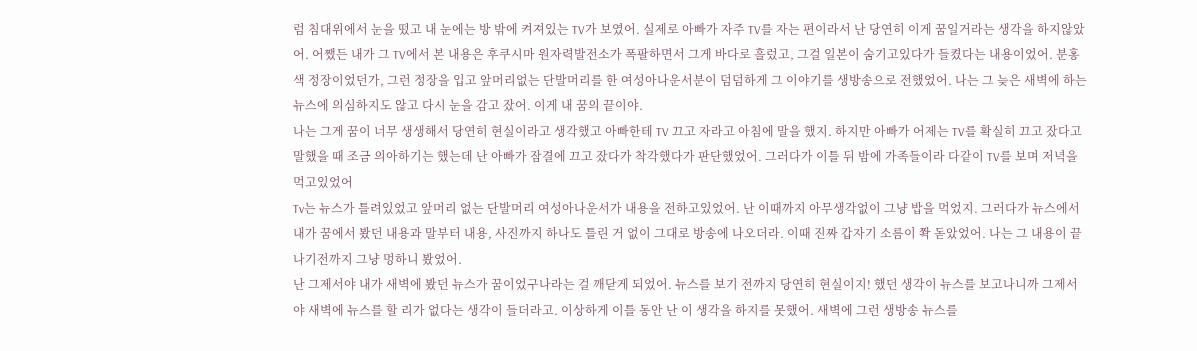럼 침대위에서 눈을 떴고 내 눈에는 방 밖에 켜져있는 TV가 보였어. 실제로 아빠가 자주 TV를 자는 편이라서 난 당연히 이게 꿈일거라는 생각을 하지않았어. 어쨌든 내가 그 TV에서 본 내용은 후쿠시마 원자력발전소가 폭팔하면서 그게 바다로 흘렀고, 그걸 일본이 숨기고있다가 들켰다는 내용이었어. 분홍색 정장이었던가, 그런 정장을 입고 앞머리없는 단발머리를 한 여성아나운서분이 덤덤하게 그 이야기를 생방송으로 전했었어. 나는 그 늦은 새벽에 하는 뉴스에 의심하지도 않고 다시 눈을 감고 잤어. 이게 내 꿈의 끝이야.
나는 그게 꿈이 너무 생생해서 당연히 현실이라고 생각했고 아빠한테 TV 끄고 자라고 아침에 말을 했지. 하지만 아빠가 어제는 TV를 확실히 끄고 잤다고 말했을 때 조금 의아하기는 했는데 난 아빠가 잠결에 끄고 잤다가 착각했다가 판단했었어. 그러다가 이틀 뒤 밤에 가족들이라 다같이 TV를 보며 저녁을 먹고있었어
Tv는 뉴스가 틀려있었고 앞머리 없는 단발머리 여성아나운서가 내용을 전하고있었어. 난 이때까지 아무생각없이 그냥 밥을 먹었지. 그러다가 뉴스에서 내가 꿈에서 봤던 내용과 말부터 내용, 사진까지 하나도 틀린 거 없이 그대로 방송에 나오더라. 이때 진짜 갑자기 소름이 쫙 돋았었어. 나는 그 내용이 끝나기전까지 그냥 멍하니 봤었어.
난 그제서야 내가 새벽에 봤던 뉴스가 꿈이었구나라는 걸 깨닫게 되었어. 뉴스를 보기 전까지 당연히 현실이지! 했던 생각이 뉴스를 보고나니까 그제서야 새벽에 뉴스를 할 리가 없다는 생각이 들더라고. 이상하게 이틀 동안 난 이 생각을 하지를 못했어. 새벽에 그런 생방송 뉴스를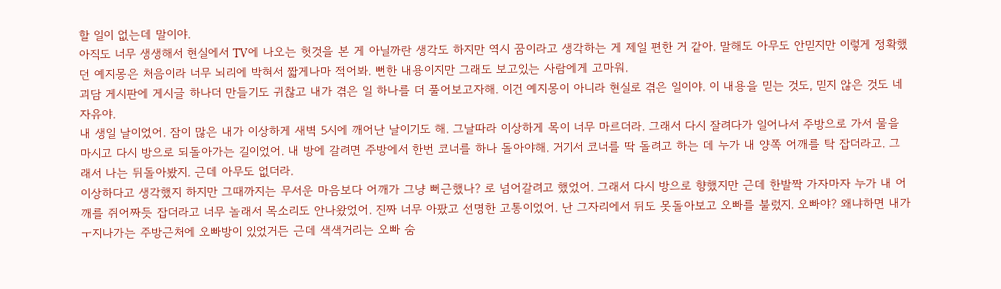할 일이 없는데 말이야.
아직도 너무 생생해서 현실에서 TV에 나오는 헛것을 본 게 아닐까란 생각도 하지만 역시 꿈이라고 생각하는 게 제일 편한 거 같아. 말해도 아무도 안믿지만 이렇게 정확했던 예지몽은 처음이라 너무 뇌리에 박혀서 짧게나마 적어봐. 뻔한 내용이지만 그래도 보고있는 사람에게 고마워.
괴담 게시판에 게시글 하나더 만들기도 귀찮고 내가 겪은 일 하나를 더 풀어보고자해. 이건 예지몽이 아니라 현실로 겪은 일이야. 이 내용을 믿는 것도, 믿지 않은 것도 네 자유야.
내 생일 날이었어. 잠이 많은 내가 이상하게 새벽 5시에 깨어난 날이기도 해. 그날따라 이상하게 목이 너무 마르더라. 그래서 다시 잘려다가 일어나서 주방으로 가서 물을 마시고 다시 방으로 되돌아가는 길이었어. 내 방에 갈려면 주방에서 한번 코너를 하나 돌아야해. 거기서 코너를 딱 돌려고 하는 데 누가 내 양쪽 어깨를 탁 잡더라고. 그래서 나는 뒤돌아봤지. 근데 아무도 없더라.
이상하다고 생각했지 하지만 그때까지는 무서운 마음보다 어깨가 그냥 뻐근했나? 로 넘어갈려고 했었어. 그래서 다시 방으로 향했지만 근데 한발짝 가자마자 누가 내 어깨를 쥐어짜듯 잡더라고 너무 놀래서 목소리도 안나왔었어. 진짜 너무 아팠고 선명한 고통이었어. 난 그자리에서 뒤도 못돌아보고 오빠를 불렀지. 오빠야? 왜냐하면 내가ㅜ지나가는 주방근처에 오빠방이 있었거든 근데 색색거리는 오빠 숨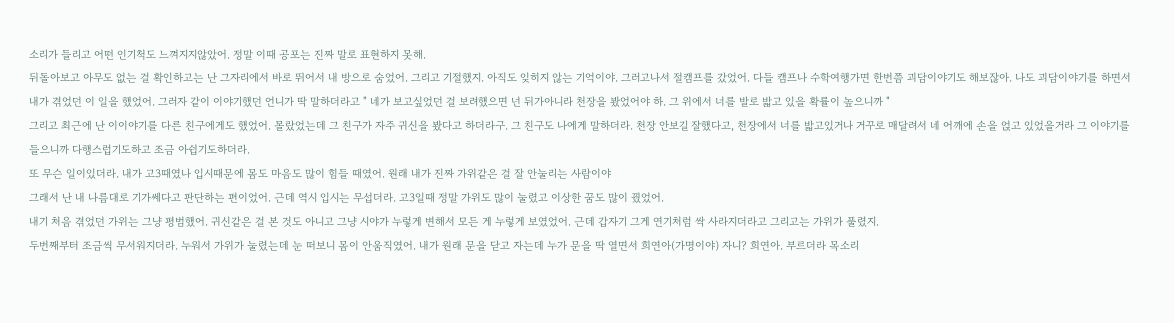소리가 들리고 어떤 인기척도 느껴지지않았어. 정말 이때 공포는 진짜 말로 표현하지 못해.
뒤돌아보고 아무도 없는 걸 확인하고는 난 그자리에서 바로 뛰어서 내 방으로 숨었어. 그리고 기절했지. 아직도 잊히지 않는 기억이야. 그러고나서 절캠프를 갔었어. 다들 캠프나 수학여행가면 한번쯤 괴담이야기도 해보잖아. 나도 괴담이야기를 하면서 내가 겪었던 이 일을 했었어. 그러자 같이 이야기했던 언니가 딱 말하더라고 " 네가 보고싶었던 걸 보려했으면 넌 뒤가아니라 천장을 봤었어야 하. 그 위에서 너를 발로 밟고 있을 확률이 높으니까 "
그리고 최근에 난 이이야기를 다른 친구에게도 했었어. 몰랐었는데 그 친구가 자주 귀신을 봤다고 하더라구. 그 친구도 나에게 말하더라. 천장 안보길 잘했다고, 천장에서 너를 밟고있거나 거꾸로 매달려서 네 어깨에 손을 얹고 있었을거라 그 이야기를 들으니까 다행스럽기도하고 조금 아쉽기도하더라.
또 무슨 일이있더라. 내가 고3때였나 입시때문에 몸도 마음도 많이 힘들 때였어. 원래 내가 진짜 가위같은 걸 잘 안눌리는 사람이야
그래서 난 내 나름대로 기가쎄다고 판단하는 편이었어. 근데 역시 입시는 무섭더라. 고3일때 정말 가위도 많이 눌렸고 이상한 꿈도 많이 꿨었어.
내기 처음 겪었던 가위는 그냥 평범했어. 귀신같은 걸 본 것도 아니고 그냥 시야가 누렇게 변해서 모든 게 누렇게 보였었어. 근데 갑자기 그게 연기처럼 싹 사라지더라고 그리고는 가위가 풀렸지.
두번째부터 조금씩 무서워지더라. 누워서 가위가 눌렸는데 눈 떠보니 몸이 안움직였어. 내가 원래 문을 닫고 자는데 누가 문을 딱 열면서 희연아(가명이야) 자니? 희연아. 부르더라 목소리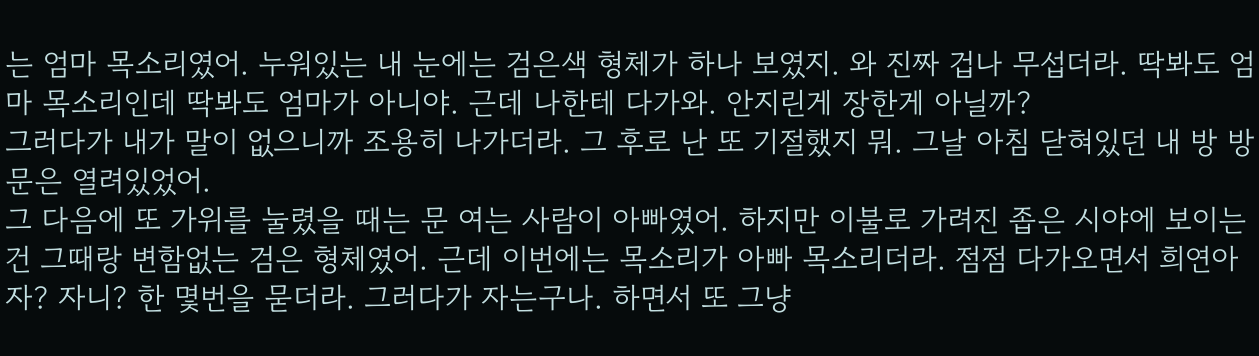는 엄마 목소리였어. 누워있는 내 눈에는 검은색 형체가 하나 보였지. 와 진짜 겁나 무섭더라. 딱봐도 엄마 목소리인데 딱봐도 엄마가 아니야. 근데 나한테 다가와. 안지린게 장한게 아닐까?
그러다가 내가 말이 없으니까 조용히 나가더라. 그 후로 난 또 기절했지 뭐. 그날 아침 닫혀있던 내 방 방문은 열려있었어.
그 다음에 또 가위를 눌렸을 때는 문 여는 사람이 아빠였어. 하지만 이불로 가려진 좁은 시야에 보이는 건 그때랑 변함없는 검은 형체였어. 근데 이번에는 목소리가 아빠 목소리더라. 점점 다가오면서 희연아 자? 자니? 한 몇번을 묻더라. 그러다가 자는구나. 하면서 또 그냥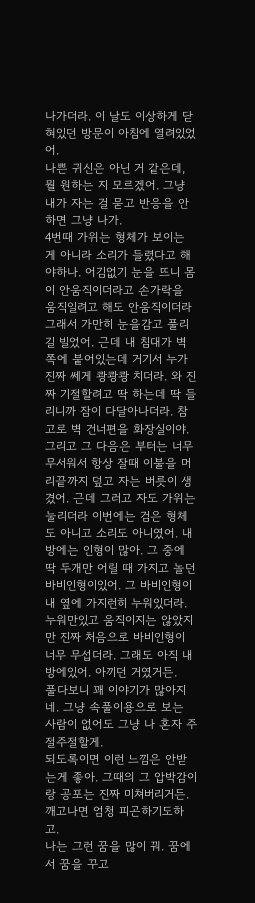나가더라. 이 날도 이상하게 닫혀있던 방문이 아침에 열려있었어.
나쁜 귀신은 아닌 거 같은데, 뭘 원하는 지 모르겠어. 그냥 내가 자는 걸 묻고 반응을 안하면 그냥 나가.
4번때 가위는 형체가 보이는 게 아니라 소리가 들렸다고 해야하나. 어김없기 눈을 뜨니 몸이 안움직이더라고 손가락을 움직일려고 해도 안움직이더라 그래서 가만히 눈을감고 풀리길 빌었어. 근데 내 침대가 벽쪽에 붙어있는데 거기서 누가 진짜 쎄게 쾅쾅쾅 치더라. 와 진짜 기절할려고 딱 하는데 딱 들리니까 잠이 다달아나더라. 참고로 벽 건너편을 화장실이야.
그리고 그 다음은 부터는 너무 무서워서 항상 잘때 이불을 머리끝까지 덮고 자는 버릇이 생겼어. 근데 그러고 자도 가위는 눌리더라 이번에는 검은 형체도 아니고 소리도 아니였어. 내 방에는 인형이 많아. 그 중에 딱 두개만 어릴 때 가지고 놀던 바비인형이있어. 그 바비인형이 내 옆에 가지런히 누워있더라. 누워만있고 움직이지는 않았지만 진짜 처음으로 바비인형이 너무 무섭더라. 그래도 아직 내방에있어. 아끼던 거였거든.
풀다보니 꽤 이야기가 많아지네. 그냥 속풀이용으로 보는 사람이 없어도 그냥 나 혼자 주절주절할게.
되도록이면 이런 느낌은 안받는게 좋아. 그때의 그 압박감이랑 공포는 진짜 미쳐버리거든. 깨고나면 엄청 피곤하기도하고.
나는 그런 꿈을 많이 꿔. 꿈에서 꿈을 꾸고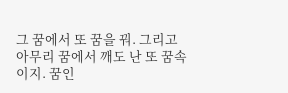그 꿈에서 또 꿈을 꿔. 그리고 아무리 꿈에서 깨도 난 또 꿈속이지. 꿈인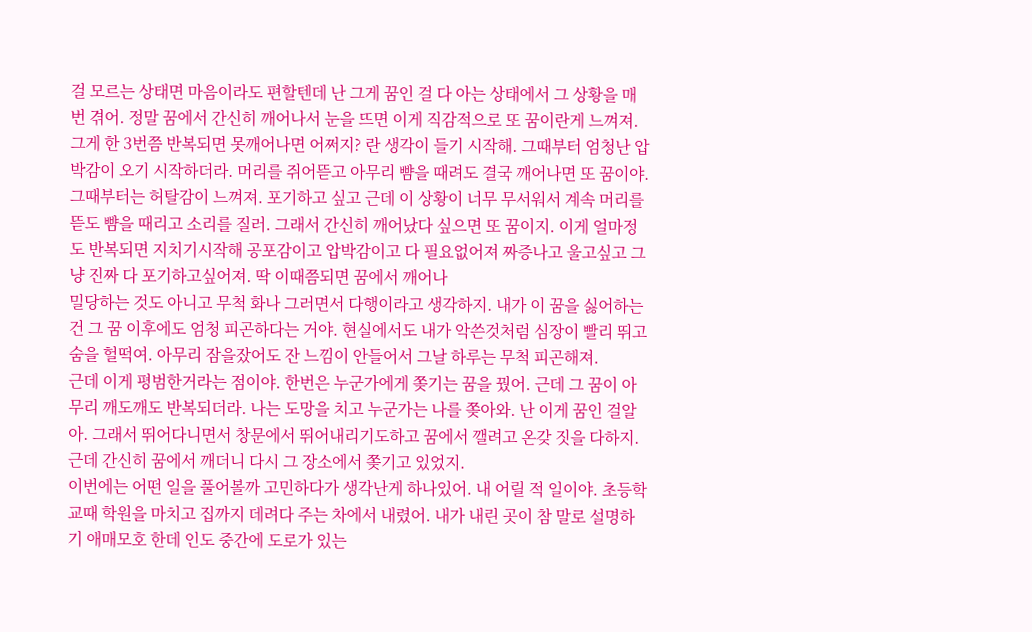걸 모르는 상태면 마음이라도 편할텐데 난 그게 꿈인 걸 다 아는 상태에서 그 상황을 매번 겪어. 정말 꿈에서 간신히 깨어나서 눈을 뜨면 이게 직감적으로 또 꿈이란게 느껴져. 그게 한 3번쯤 반복되면 못깨어나면 어쩌지? 란 생각이 들기 시작해. 그때부터 엄청난 압박감이 오기 시작하더라. 머리를 쥐어뜯고 아무리 뺨을 때려도 결국 깨어나면 또 꿈이야.
그때부터는 허탈감이 느껴져. 포기하고 싶고 근데 이 상황이 너무 무서워서 계속 머리를 뜯도 뺨을 때리고 소리를 질러. 그래서 간신히 깨어났다 싶으면 또 꿈이지. 이게 얼마정도 반복되면 지치기시작해 공포감이고 압박감이고 다 필요없어져 짜증나고 울고싶고 그냥 진짜 다 포기하고싶어져. 딱 이때쯤되면 꿈에서 깨어나
밀당하는 것도 아니고 무척 화나 그러면서 다행이라고 생각하지. 내가 이 꿈을 싫어하는 건 그 꿈 이후에도 엄청 피곤하다는 거야. 현실에서도 내가 악쓴것처럼 심장이 빨리 뛰고 숨을 헐떡여. 아무리 잠을잤어도 잔 느낌이 안들어서 그날 하루는 무척 피곤해져.
근데 이게 평범한거라는 점이야. 한번은 누군가에게 쫒기는 꿈을 꿨어. 근데 그 꿈이 아무리 깨도깨도 반복되더라. 나는 도망을 치고 누군가는 나를 쫒아와. 난 이게 꿈인 걸알아. 그래서 뛰어다니면서 창문에서 뛰어내리기도하고 꿈에서 깰려고 온갖 짓을 다하지. 근데 간신히 꿈에서 깨더니 다시 그 장소에서 쫒기고 있었지.
이번에는 어떤 일을 풀어볼까 고민하다가 생각난게 하나있어. 내 어릴 적 일이야. 초등학교때 학원을 마치고 집까지 데려다 주는 차에서 내렸어. 내가 내린 곳이 참 말로 설명하기 애매모호 한데 인도 중간에 도로가 있는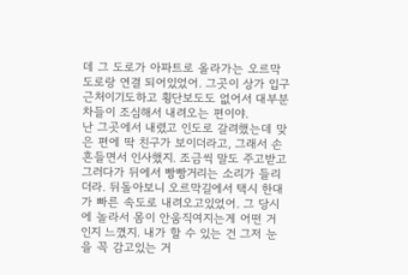데 그 도로가 아파트로 올라가는 오르막 도로랑 연결 되어있었어. 그곳이 상가 입구 근처이기도하고 횡단보도도 없어서 대부분 차들이 조심해서 내려오는 편이야.
난 그곳에서 내렸고 인도로 갈려했는데 맞은 편에 딱 친구가 보이더라고, 그래서 손흔들면서 인사했지. 조금씩 말도 주고받고 그러다가 뒤에서 빵빵거리는 소리가 들리더라. 뒤돌아보니 오르막길에서 택시 한대가 빠른 속도로 내려오고있었어. 그 당시에 놀라서 몸이 안움직여지는게 어떤 거 인지 느꼈지. 내가 할 수 있는 건 그저 눈을 꼭 감고있는 거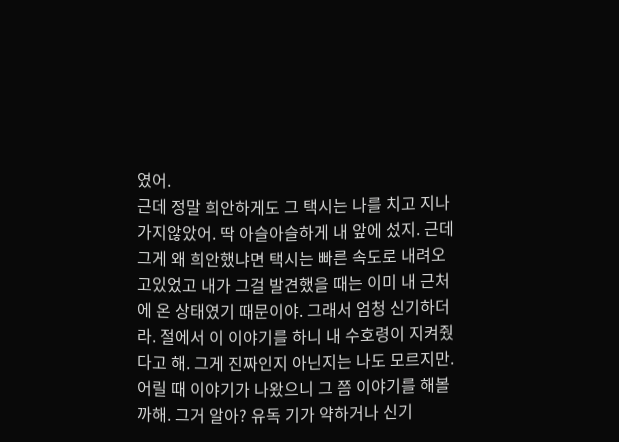였어.
근데 정말 희안하게도 그 택시는 나를 치고 지나가지않았어. 딱 아슬아슬하게 내 앞에 섰지. 근데 그게 왜 희안했냐면 택시는 빠른 속도로 내려오고있었고 내가 그걸 발견했을 때는 이미 내 근처에 온 상태였기 때문이야. 그래서 엄청 신기하더라. 절에서 이 이야기를 하니 내 수호령이 지켜줬다고 해. 그게 진짜인지 아닌지는 나도 모르지만.
어릴 때 이야기가 나왔으니 그 쯤 이야기를 해볼까해. 그거 알아? 유독 기가 약하거나 신기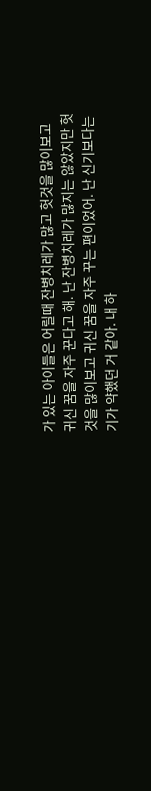가 있는 아이들은 어릴때 잔병치레가 많고 헛것을 많이보고 귀신 꿈을 자주 꾼다고 해. 난 잔병치레가 많지는 않았지만 헛것을 많이보고 귀신 꿈을 자주 꾸는 편이었어. 난 신기보다는 기가 약했던 거 같아. 내 하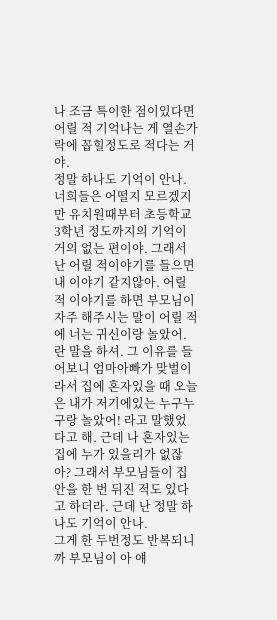나 조금 특이한 점이있다면 어릴 적 기억나는 게 열손가락에 꼽힐정도로 적다는 거야.
정말 하나도 기억이 안나. 너희들은 어떨지 모르겠지만 유치원때부터 초등학교 3학년 정도까지의 기억이 거의 없는 편이야. 그래서 난 어릴 적이야기를 들으면 내 이야기 같지않아. 어릴 적 이야기를 하면 부모님이 자주 해주시는 말이 어릴 적에 너는 귀신이랑 놀았어. 란 말을 하셔. 그 이유를 들어보니 엄마아빠가 맞벌이라서 집에 혼자있을 때 오늘은 내가 저기에있는 누구누구랑 놀았어! 라고 말했었다고 해. 근데 나 혼자있는 집에 누가 있을리가 없잖아? 그래서 부모님들이 집안을 한 번 뒤진 적도 있다고 하더라. 근데 난 정말 하나도 기억이 안나.
그게 한 두번정도 반복되니까 부모님이 아 얘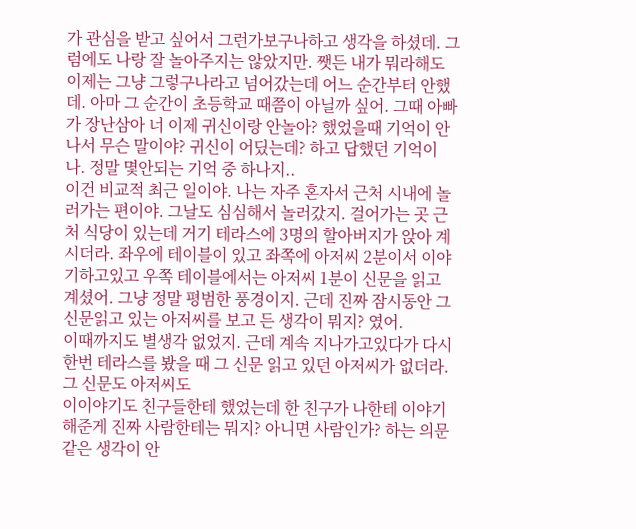가 관심을 받고 싶어서 그런가보구나하고 생각을 하셨데. 그럼에도 나랑 잘 놀아주지는 않았지만. 쨋든 내가 뭐라해도 이제는 그냥 그렇구나라고 넘어갔는데 어느 순간부터 안했데. 아마 그 순간이 초등학교 때쯤이 아닐까 싶어. 그때 아빠가 장난삼아 너 이제 귀신이랑 안놀아? 했었을때 기억이 안나서 무슨 말이야? 귀신이 어딨는데? 하고 답했던 기억이 나. 정말 몇안되는 기억 중 하나지..
이건 비교적 최근 일이야. 나는 자주 혼자서 근처 시내에 놀러가는 편이야. 그날도 심심해서 놀러갔지. 걸어가는 곳 근처 식당이 있는데 거기 테라스에 3명의 할아버지가 앉아 계시더라. 좌우에 테이블이 있고 좌쪽에 아저씨 2분이서 이야기하고있고 우쪽 테이블에서는 아저씨 1분이 신문을 읽고 계셨어. 그냥 정말 평범한 풍경이지. 근데 진짜 잠시동안 그 신문읽고 있는 아저씨를 보고 든 생각이 뭐지? 였어.
이때까지도 별생각 없었지. 근데 계속 지나가고있다가 다시한번 테라스를 봤을 때 그 신문 읽고 있던 아저씨가 없더라. 그 신문도 아저씨도
이이야기도 친구들한테 했었는데 한 친구가 나한테 이야기 해준게 진짜 사람한테는 뭐지? 아니면 사람인가? 하는 의문같은 생각이 안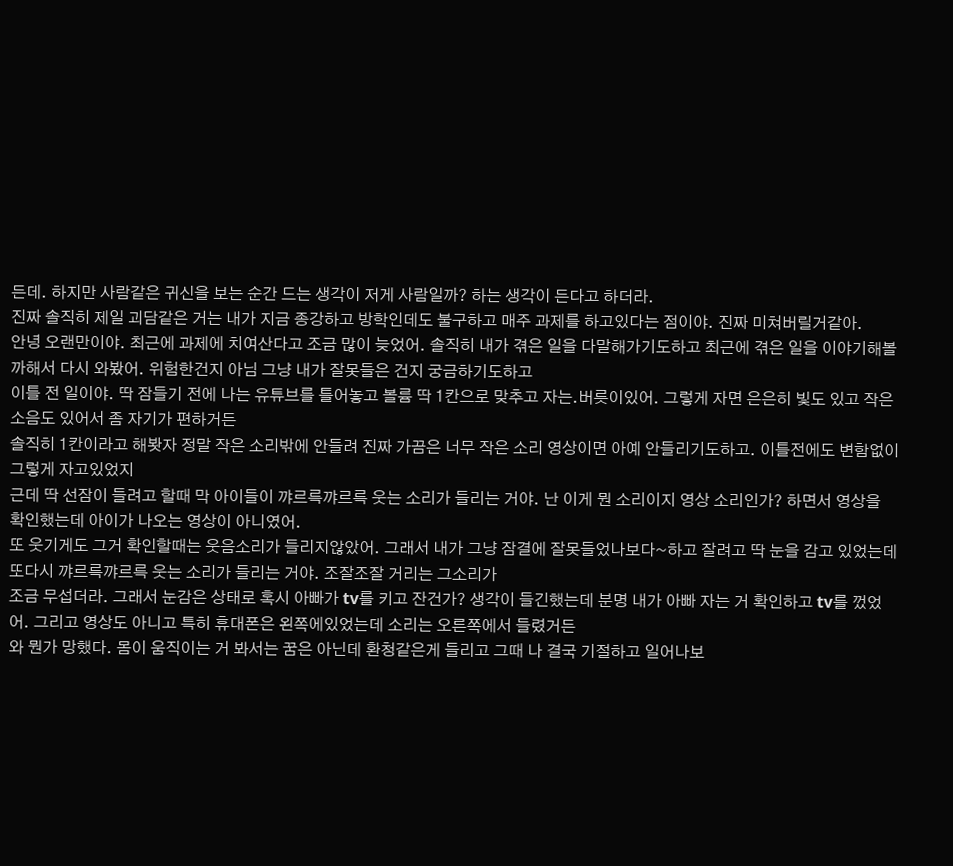든데. 하지만 사람같은 귀신을 보는 순간 드는 생각이 저게 사람일까? 하는 생각이 든다고 하더라.
진짜 솔직히 제일 괴담같은 거는 내가 지금 종강하고 방학인데도 불구하고 매주 과제를 하고있다는 점이야. 진짜 미쳐버릴거같아.
안녕 오랜만이야. 최근에 과제에 치여산다고 조금 많이 늦었어. 솔직히 내가 겪은 일을 다말해가기도하고 최근에 겪은 일을 이야기해볼까해서 다시 와봤어. 위험한건지 아님 그냥 내가 잘못들은 건지 궁금하기도하고
이틀 전 일이야. 딱 잠들기 전에 나는 유튜브를 틀어놓고 볼륨 딱 1칸으로 맞추고 자는.버릇이있어. 그렇게 자면 은은히 빛도 있고 작은 소음도 있어서 좀 자기가 편하거든
솔직히 1칸이라고 해봣자 정말 작은 소리밖에 안들려 진짜 가끔은 너무 작은 소리 영상이면 아예 안들리기도하고. 이틀전에도 변함없이 그렇게 자고있었지
근데 딱 선잠이 들려고 할때 막 아이들이 꺄르륵꺄르륵 웃는 소리가 들리는 거야. 난 이게 뭔 소리이지 영상 소리인가? 하면서 영상을 확인했는데 아이가 나오는 영상이 아니였어.
또 웃기게도 그거 확인할때는 웃음소리가 들리지않았어. 그래서 내가 그냥 잠결에 잘못들었나보다~하고 잘려고 딱 눈을 감고 있었는데 또다시 꺄르륵꺄르륵 웃는 소리가 들리는 거야. 조잘조잘 거리는 그소리가
조금 무섭더라. 그래서 눈감은 상태로 혹시 아빠가 tv를 키고 잔건가? 생각이 들긴했는데 분명 내가 아빠 자는 거 확인하고 tv를 껐었어. 그리고 영상도 아니고 특히 휴대폰은 왼쪽에있었는데 소리는 오른쪽에서 들렸거든
와 뭔가 망했다. 몸이 움직이는 거 봐서는 꿈은 아닌데 환청같은게 들리고 그때 나 결국 기절하고 일어나보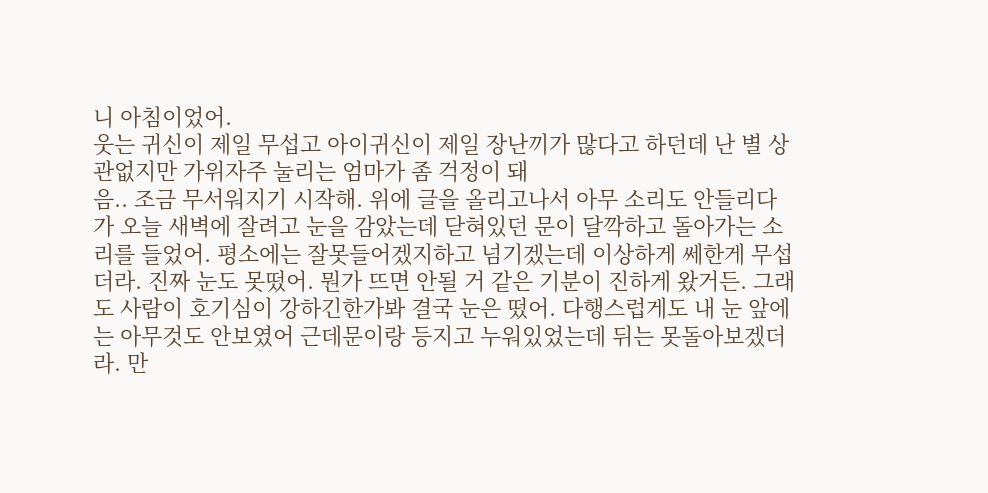니 아침이었어.
웃는 귀신이 제일 무섭고 아이귀신이 제일 장난끼가 많다고 하던데 난 별 상관없지만 가위자주 눌리는 엄마가 좀 걱정이 돼
음.. 조금 무서워지기 시작해. 위에 글을 올리고나서 아무 소리도 안들리다가 오늘 새벽에 잘려고 눈을 감았는데 닫혀있던 문이 달깍하고 돌아가는 소리를 들었어. 평소에는 잘못들어겠지하고 넘기겠는데 이상하게 쎄한게 무섭더라. 진짜 눈도 못떴어. 뭔가 뜨면 안될 거 같은 기분이 진하게 왔거든. 그래도 사람이 호기심이 강하긴한가봐 결국 눈은 떴어. 다행스럽게도 내 눈 앞에는 아무것도 안보였어 근데문이랑 등지고 누워있었는데 뒤는 못돌아보겠더라. 만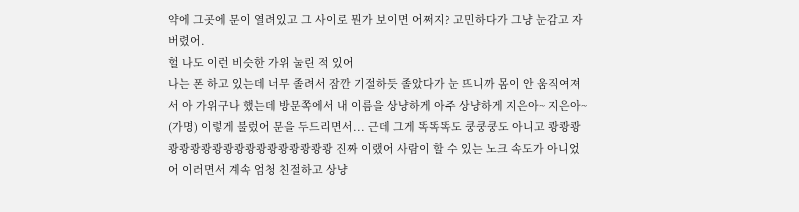약에 그곳에 문이 열려있고 그 사이로 뭔가 보이면 어쩌지? 고민하다가 그냥 눈감고 자버렸어.
헐 나도 이런 비슷한 가위 눌린 적 있어
나는 폰 하고 있는데 너무 졸려서 잠깐 기절하듯 졸았다가 눈 뜨니까 몸이 안 움직여져서 아 가위구나 했는데 방문쪽에서 내 이름을 상냥하게 아주 상냥하게 지은아~ 지은아~ (가명) 이렇게 불렀어 문을 두드리면서... 근데 그게 똑똑똑도 쿵쿵쿵도 아니고 쾅쾅쾅쾅쾅쾅쾅쾅쾅쾅쾅쾅쾅쾅쾅쾅쾅쾅 진짜 이랬어 사람이 할 수 있는 노크 속도가 아니었어 이러면서 계속 엄청 친절하고 상냥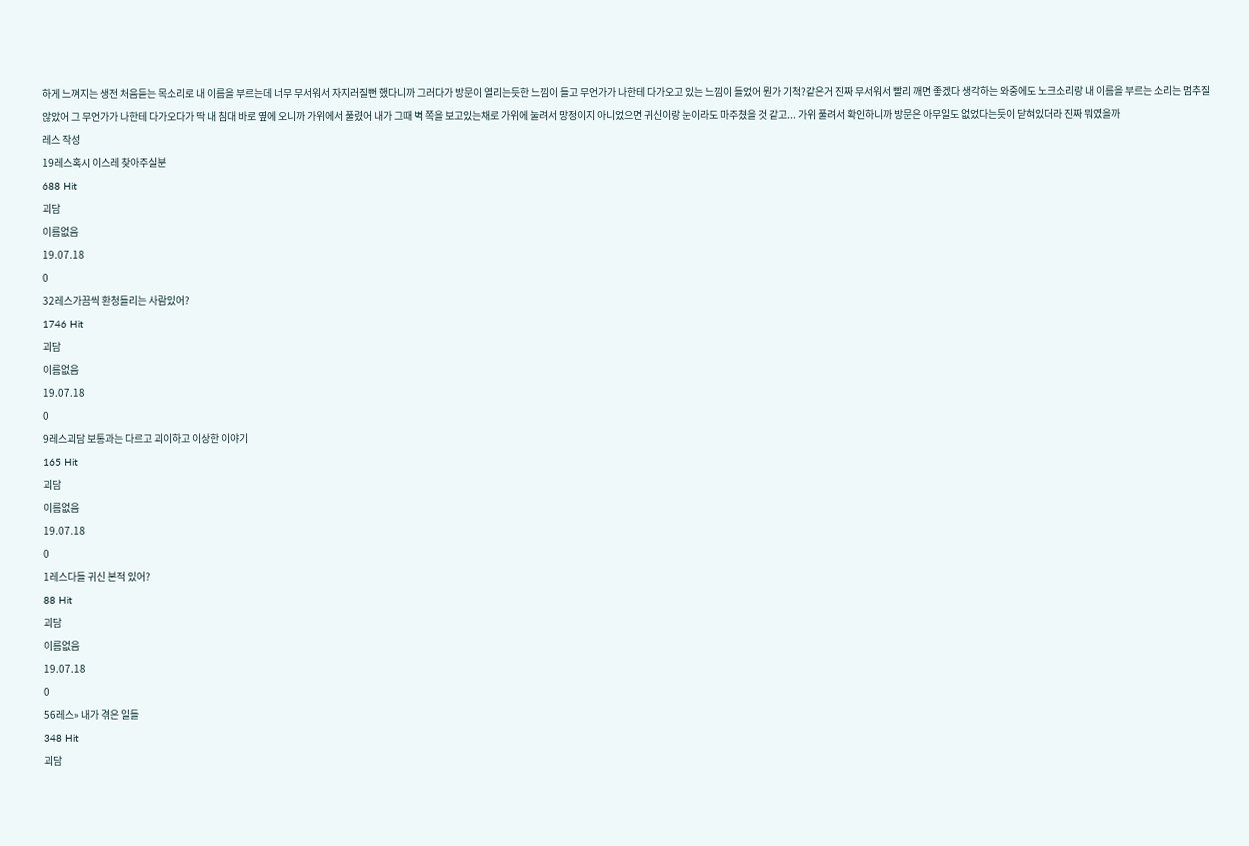하게 느껴지는 생전 처음듣는 목소리로 내 이름을 부르는데 너무 무서워서 자지러질뻔 했다니까 그러다가 방문이 열리는듯한 느낌이 들고 무언가가 나한테 다가오고 있는 느낌이 들었어 뭔가 기척?같은거 진짜 무서워서 빨리 깨면 좋겠다 생각하는 와중에도 노크소리랑 내 이름을 부르는 소리는 멈추질 않았어 그 무언가가 나한테 다가오다가 딱 내 침대 바로 옆에 오니까 가위에서 풀렸어 내가 그때 벽 쪽을 보고있는채로 가위에 눌려서 망정이지 아니었으면 귀신이랑 눈이라도 마주쳤을 것 같고... 가위 풀려서 확인하니까 방문은 아무일도 없었다는듯이 닫혀있더라 진짜 뭐였을까
레스 작성
19레스혹시 이스레 찾아주실분
688 Hit
괴담
이름없음
19.07.18
0
32레스가끔씩 환청들리는 사람있어?
1746 Hit
괴담
이름없음
19.07.18
0
9레스괴담 보통과는 다르고 괴이하고 이상한 이야기
165 Hit
괴담
이름없음
19.07.18
0
1레스다들 귀신 본적 있어?
88 Hit
괴담
이름없음
19.07.18
0
56레스» 내가 겪은 일들
348 Hit
괴담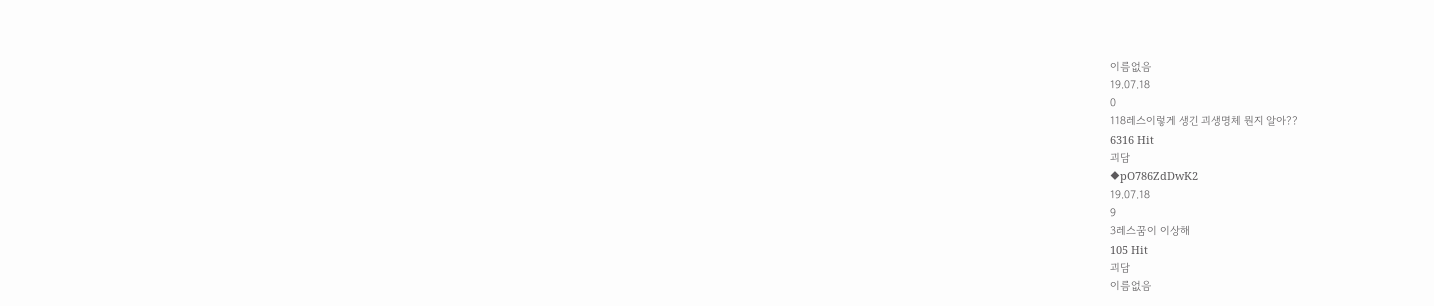이름없음
19.07.18
0
118레스이렇게 생긴 괴생명체 뭔지 알아??
6316 Hit
괴담
◆pO786ZdDwK2
19.07.18
9
3레스꿈이 이상해
105 Hit
괴담
이름없음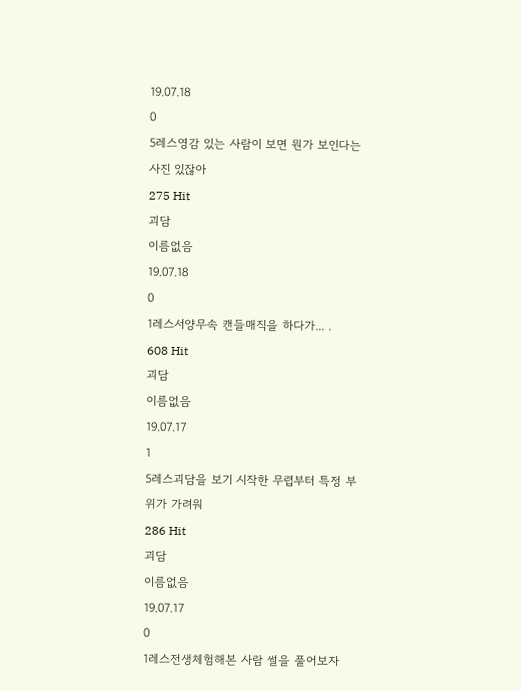19.07.18
0
5레스영감 있는 사람이 보면 뭔가 보인다는 사진 있잖아
275 Hit
괴담
이름없음
19.07.18
0
1레스서양무속 캔들매직을 하다가... .
608 Hit
괴담
이름없음
19.07.17
1
5레스괴담을 보기 시작한 무렵부터 특정 부위가 가려워
286 Hit
괴담
이름없음
19.07.17
0
1레스전생체험해본 사람 썰을 풀어보자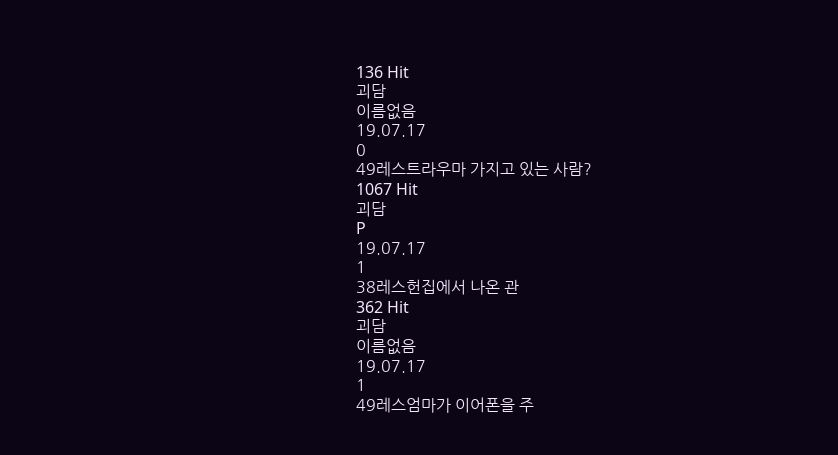136 Hit
괴담
이름없음
19.07.17
0
49레스트라우마 가지고 있는 사람?
1067 Hit
괴담
P
19.07.17
1
38레스헌집에서 나온 관
362 Hit
괴담
이름없음
19.07.17
1
49레스엄마가 이어폰을 주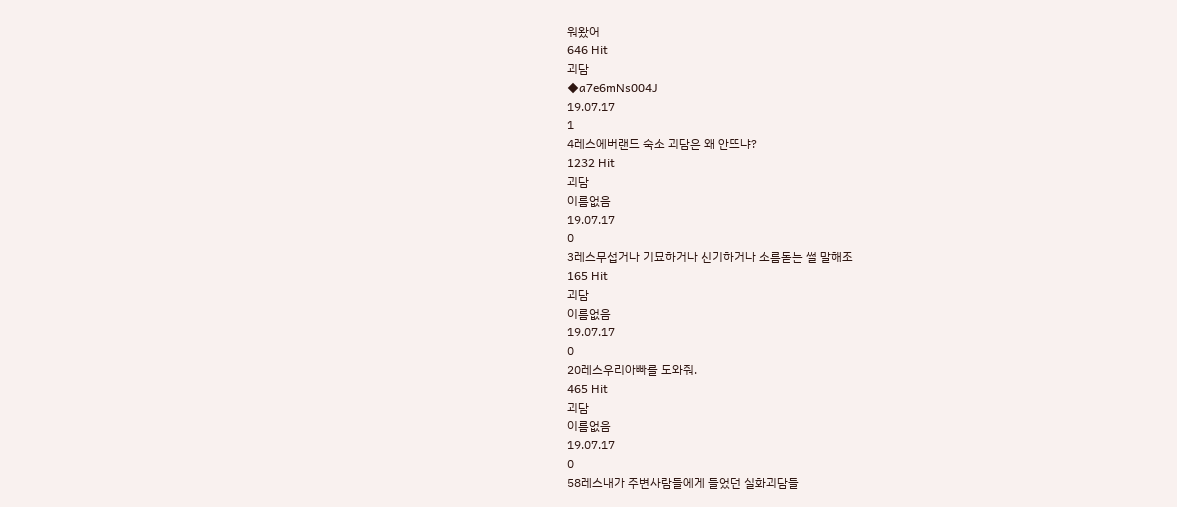워왔어
646 Hit
괴담
◆a7e6mNs004J
19.07.17
1
4레스에버랜드 숙소 괴담은 왜 안뜨냐?
1232 Hit
괴담
이름없음
19.07.17
0
3레스무섭거나 기묘하거나 신기하거나 소름돋는 썰 말해조
165 Hit
괴담
이름없음
19.07.17
0
20레스우리아빠를 도와줘.
465 Hit
괴담
이름없음
19.07.17
0
58레스내가 주변사람들에게 들었던 실화괴담들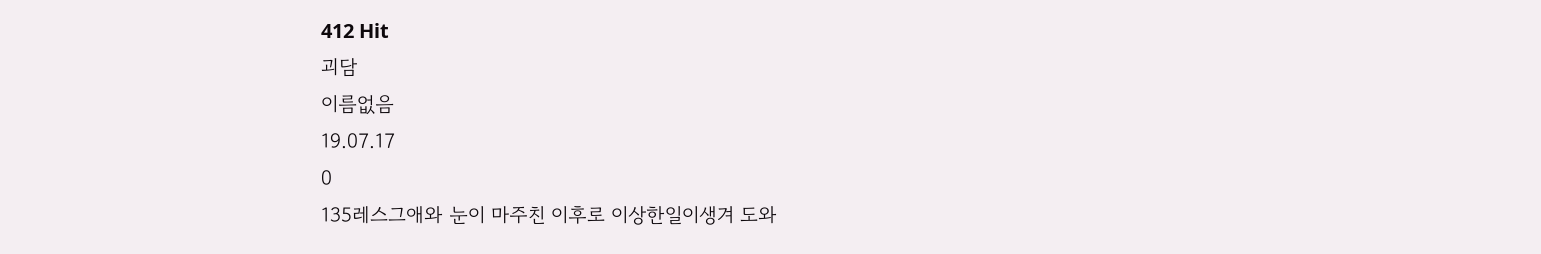412 Hit
괴담
이름없음
19.07.17
0
135레스그애와 눈이 마주친 이후로 이상한일이생겨 도와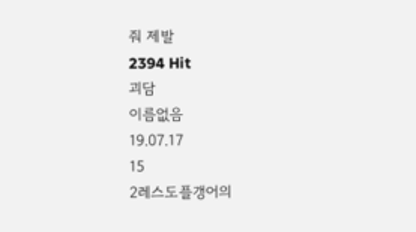줘 제발
2394 Hit
괴담
이름없음
19.07.17
15
2레스도플갱어의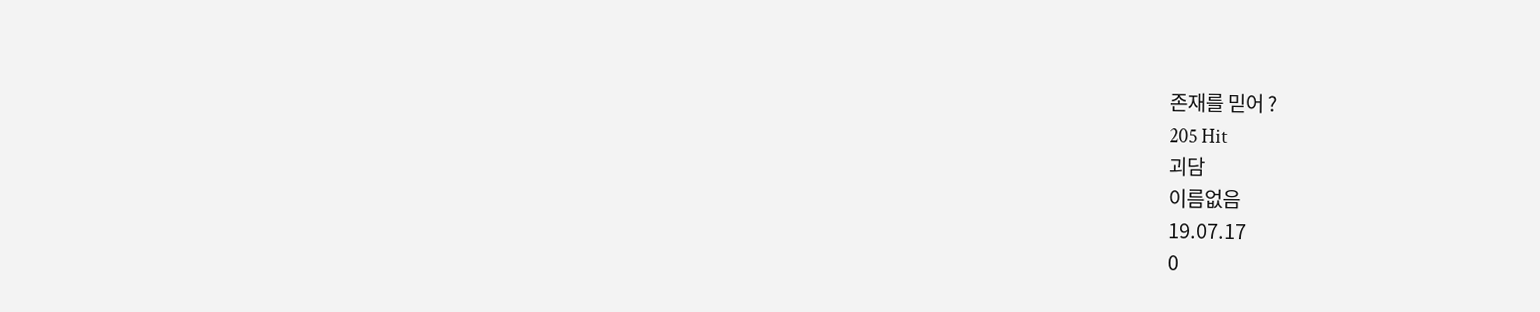존재를 믿어 ?
205 Hit
괴담
이름없음
19.07.17
0